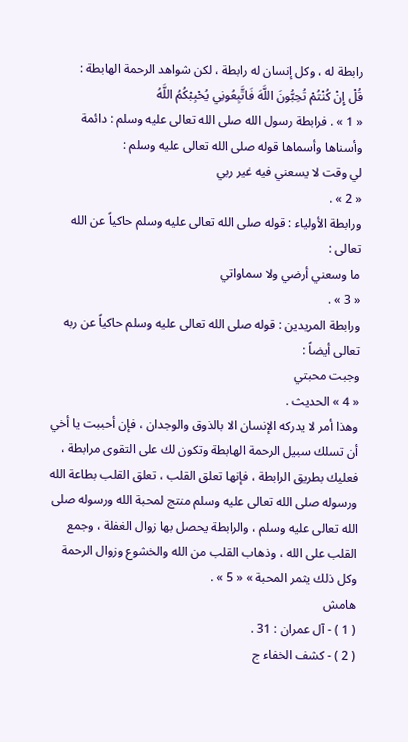رابطة له ، وكل إنسان له رابطة ، لكن شواهد الرحمة الهابطة :
قُلْ إِنْ كُنْتُمْ تُحِبُّونَ اللَّهَ فَاتَّبِعُونِي يُحْبِبْكُمُ اللَّهُ
« 1 » . فرابطة رسول الله صلى الله تعالى عليه وسلم : دائمة وأسناها وأسماها قوله صلى الله تعالى عليه وسلم :
لي وقت لا يسعني فيه غير ربي
« 2 » .
ورابطة الأولياء : قوله صلى الله تعالى عليه وسلم حاكياً عن الله تعالى :
ما وسعني أرضي ولا سماواتي
« 3 » .
ورابطة المريدين : قوله صلى الله تعالى عليه وسلم حاكياً عن ربه تعالى أيضاً :
وجبت محبتي
« 4 » الحديث .
وهذا أمر لا يدركه الإنسان الا بالذوق والوجدان ، فإن أحببت يا أخي أن تسلك سبيل الرحمة الهابطة وتكون لك على التقوى مرابطة ، فعليك بطريق الرابطة ، فإنها تعلق القلب ، تعلق القلب بطاعة الله ورسوله صلى الله تعالى عليه وسلم منتج لمحبة الله ورسوله صلى الله تعالى عليه وسلم ، والرابطة يحصل بها زوال الغفلة ، وجمع القلب على الله ، وذهاب القلب من الله والخشوع وزوال الرحمة وكل ذلك يثمر المحبة » « 5 » .
هامش
( 1 ) - آل عمران : 31 .
( 2 ) - كشف الخفاء ج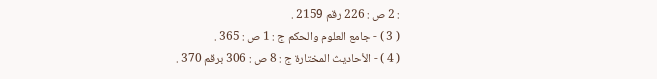: 2 ص : 226 رقم 2159 .
( 3 ) - جامع العلوم والحكم ج : 1 ص : 365 .
( 4 ) - الأحاديث المختارة ج : 8 ص : 306 برقم 370 .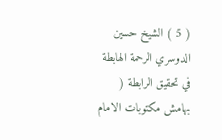( 5 ) الشيخ حسين الدوسري الرحمة الهابطة في تحقيق الرابطة ( بهامش مكتوبات الامام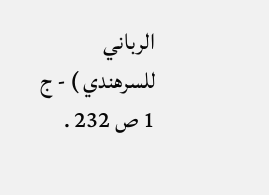الرباني للسرهندي ) - ج 1 ص 232 .